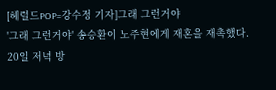[헤럴드POP=강수정 기자]그래 그런거야
'그래 그런거야' 송승환이 노주현에게 재혼을 재촉했다.
20일 저녁 방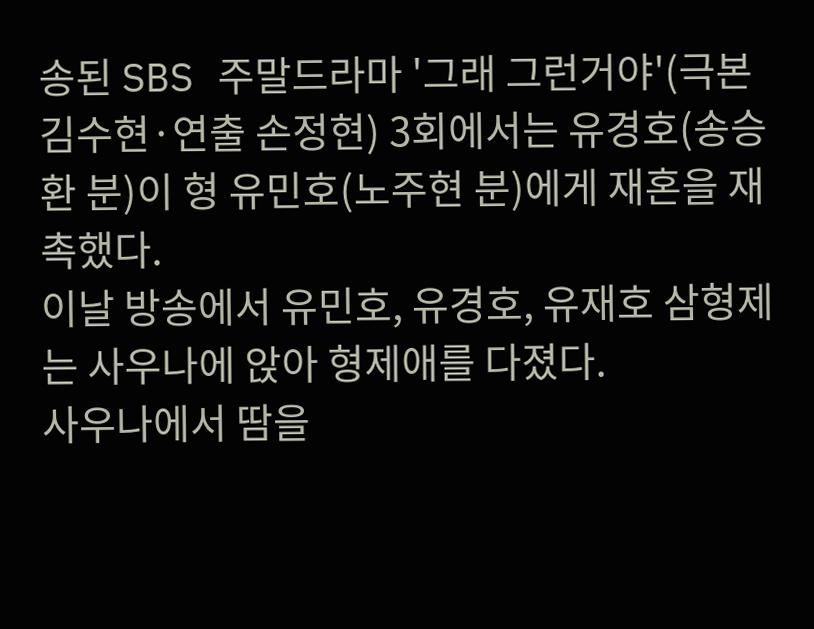송된 SBS 주말드라마 '그래 그런거야'(극본 김수현·연출 손정현) 3회에서는 유경호(송승환 분)이 형 유민호(노주현 분)에게 재혼을 재촉했다.
이날 방송에서 유민호, 유경호, 유재호 삼형제는 사우나에 앉아 형제애를 다졌다.
사우나에서 땀을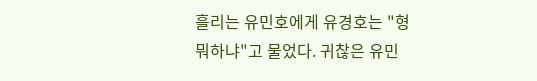흘리는 유민호에게 유경호는 "형 뭐하냐"고 물었다. 귀찮은 유민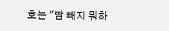호는 "땀 빼지 뭐하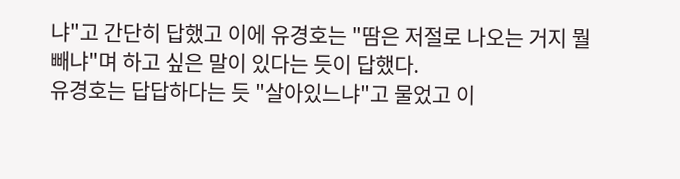냐"고 간단히 답했고 이에 유경호는 "땀은 저절로 나오는 거지 뭘 빼냐"며 하고 싶은 말이 있다는 듯이 답했다.
유경호는 답답하다는 듯 "살아있느냐"고 물었고 이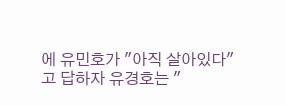에 유민호가 "아직 살아있다"고 답하자 유경호는 "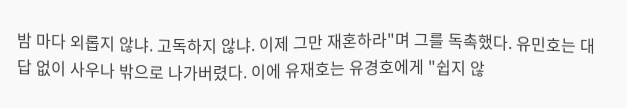밤 마다 외롭지 않냐. 고독하지 않냐. 이제 그만 재혼하라"며 그를 독촉했다. 유민호는 대답 없이 사우나 밖으로 나가버렸다. 이에 유재호는 유경호에게 "쉽지 않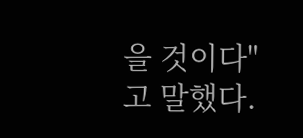을 것이다"고 말했다.